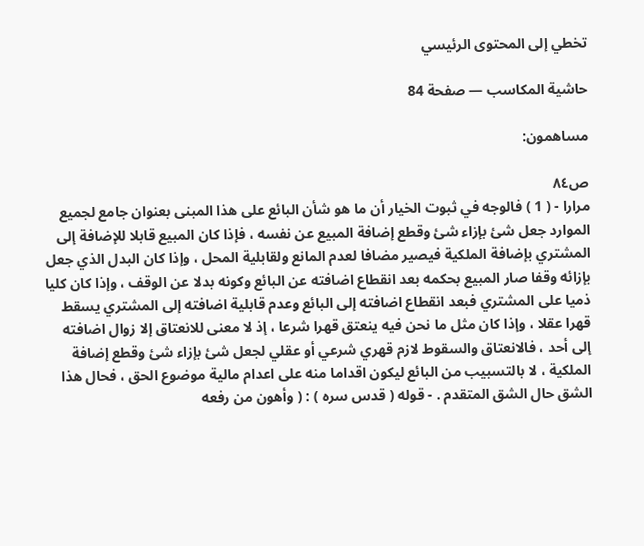تخطي إلى المحتوى الرئيسي

حاشية المكاسب — صفحة 84

مساهمون:

ص٨٤
مرارا - ( 1 ) فالوجه في ثبوت الخيار أن ما هو شأن البائع على هذا المبنى بعنوان جامع لجميع الموارد جعل شئ بإزاء شئ وقطع إضافة المبيع عن نفسه ، فإذا كان المبيع قابلا للإضافة إلى المشتري بإضافة الملكية فيصير مضافا لعدم المانع ولقابلية المحل ، وإذا كان البدل الذي جعل بإزائه وقفا صار المبيع بحكمه بعد انقطاع اضافته عن البائع وكونه بدلا عن الوقف ، وإذا كان كليا ذميا على المشتري فبعد انقطاع اضافته إلى البائع وعدم قابلية اضافته إلى المشتري يسقط قهرا عقلا ، وإذا كان مثل ما نحن فيه ينعتق قهرا شرعا ، إذ لا معنى للانعتاق إلا زوال اضافته إلى أحد ، فالانعتاق والسقوط لازم قهري شرعي أو عقلي لجعل شئ بإزاء شئ وقطع إضافة الملكية ، لا بالتسبيب من البائع ليكون اقداما منه على اعدام مالية موضوع الحق ، فحال هذا الشق حال الشق المتقدم . - قوله ( قدس سره ) : ( وأهون من رفعه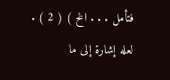فتأمل . . . الخ ) ( 2 ) . لعله إشارة إلى ما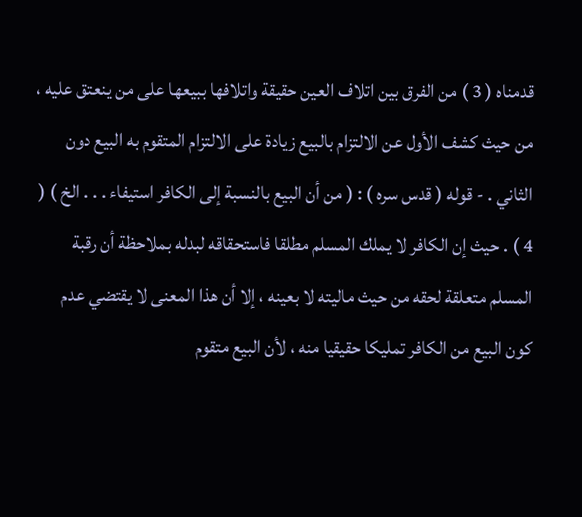قدمناه ( 3 ) من الفرق بين اتلاف العين حقيقة واتلافها ببيعها على من ينعتق عليه ، من حيث كشف الأول عن الالتزام بالبيع زيادة على الالتزام المتقوم به البيع دون الثاني . - قوله ( قدس سره ) : ( من أن البيع بالنسبة إلى الكافر استيفاء . . . الخ ) ( 4 ) . حيث إن الكافر لا يملك المسلم مطلقا فاستحقاقه لبدله بملاحظة أن رقبة المسلم متعلقة لحقه من حيث ماليته لا بعينه ، إلا أن هذا المعنى لا يقتضي عدم كون البيع من الكافر تمليكا حقيقيا منه ، لأن البيع متقوم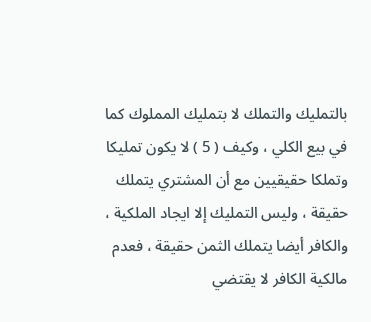بالتمليك والتملك لا بتمليك المملوك كما في بيع الكلي ، وكيف ( 5 ) لا يكون تمليكا وتملكا حقيقيين مع أن المشتري يتملك حقيقة ، وليس التمليك إلا ايجاد الملكية ، والكافر أيضا يتملك الثمن حقيقة ، فعدم مالكية الكافر لا يقتضي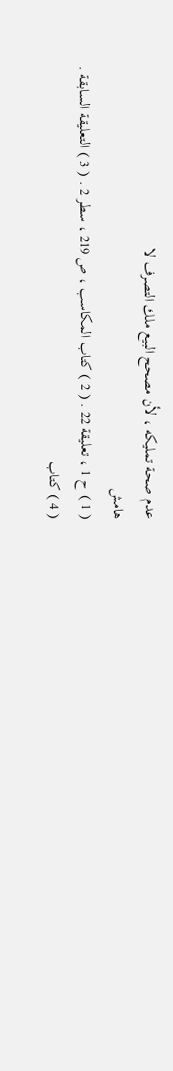عدم صحة تمليكه ، لأن مصحح البيع ملك التصرف لا
هامش
( 1 ) ح 1 ، تعليقة 22 . ( 2 ) كتاب المكاسب ، ص 219 ، سطر 2 . ( 3 ) التعليقة السابقة . ( 4 ) كتاب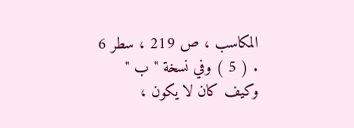المكاسب ، ص 219 ، سطر 6 . ( 5 ) وفي نسخة " ب " وكيف كان لا يكون ،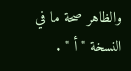والظاهر صحة ما في النسخة " أ " .